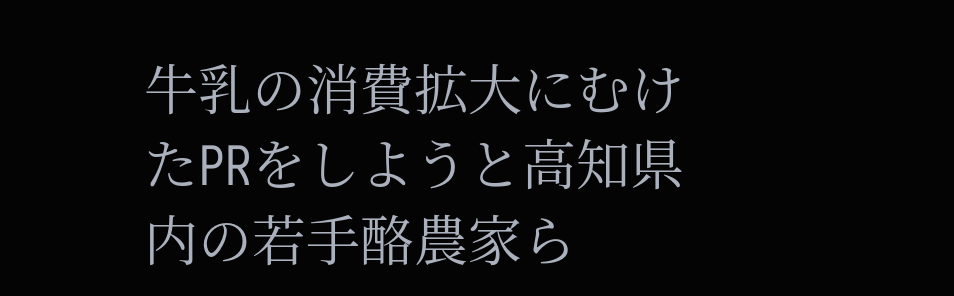牛乳の消費拡大にむけたPRをしようと高知県内の若手酪農家ら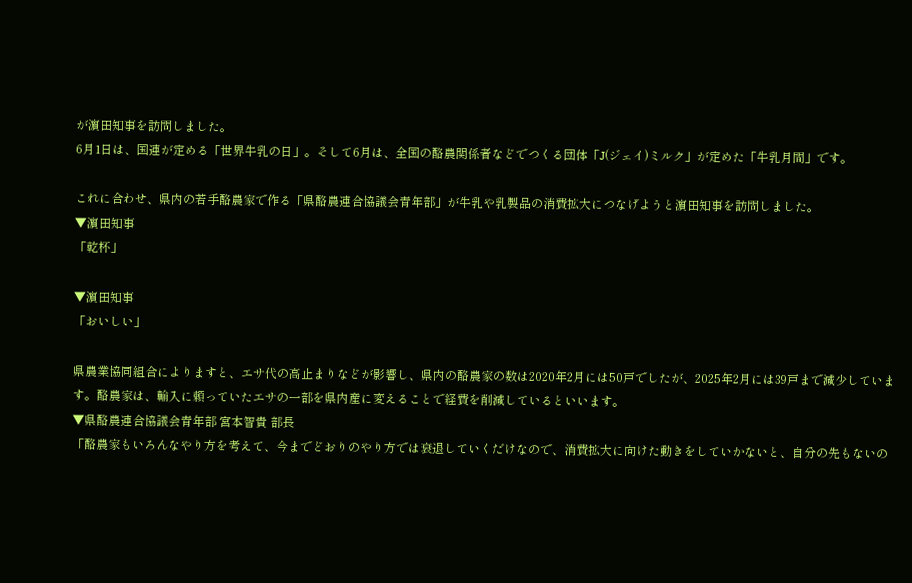が濵田知事を訪問しました。
6月1日は、国連が定める「世界牛乳の日」。そして6月は、全国の酪農関係者などでつくる団体「J(ジェイ)ミルク」が定めた「牛乳月間」です。

これに合わせ、県内の若手酪農家で作る「県酪農連合協議会青年部」が牛乳や乳製品の消費拡大につなげようと濵田知事を訪問しました。
▼濵田知事
「乾杯」

▼濵田知事
「おいしい」

県農業協同組合によりますと、エサ代の高止まりなどが影響し、県内の酪農家の数は2020年2月には50戸でしたが、2025年2月には39戸まで減少しています。酪農家は、輸入に頼っていたエサの一部を県内産に変えることで経費を削減しているといいます。
▼県酪農連合協議会青年部 宮本智貴 部長
「酪農家もいろんなやり方を考えて、今までどおりのやり方では衰退していくだけなので、消費拡大に向けた動きをしていかないと、自分の先もないの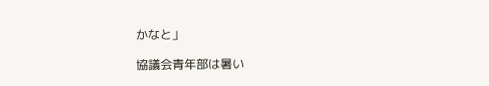かなと」

協議会青年部は暑い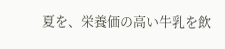夏を、栄養価の高い牛乳を飲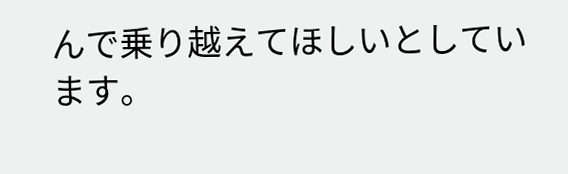んで乗り越えてほしいとしています。